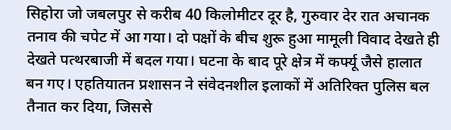सिहोरा जो जबलपुर से करीब 40 किलोमीटर दूर है, गुरुवार देर रात अचानक तनाव की चपेट में आ गया। दो पक्षों के बीच शुरू हुआ मामूली विवाद देखते ही देखते पत्थरबाजी में बदल गया। घटना के बाद पूरे क्षेत्र में कर्फ्यू जैसे हालात बन गए। एहतियातन प्रशासन ने संवेदनशील इलाकों में अतिरिक्त पुलिस बल तैनात कर दिया, जिससे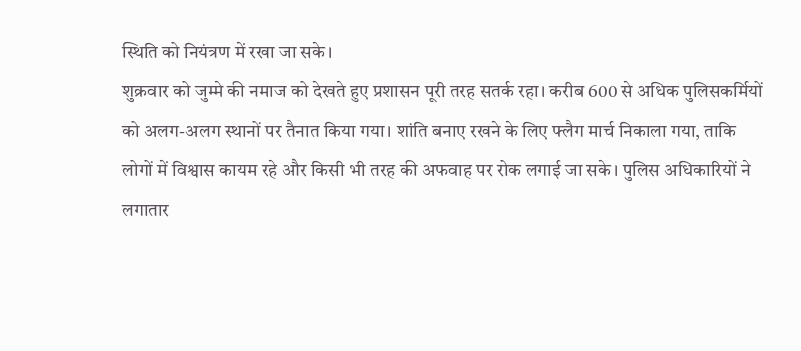स्थिति को नियंत्रण में रखा जा सके।
शुक्रवार को जुम्मे की नमाज को देखते हुए प्रशासन पूरी तरह सतर्क रहा। करीब 600 से अधिक पुलिसकर्मियों को अलग-अलग स्थानों पर तैनात किया गया। शांति बनाए रखने के लिए फ्लैग मार्च निकाला गया, ताकि लोगों में विश्वास कायम रहे और किसी भी तरह की अफवाह पर रोक लगाई जा सके। पुलिस अधिकारियों ने लगातार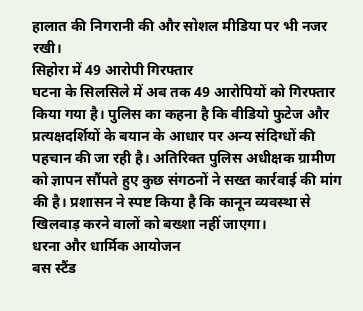हालात की निगरानी की और सोशल मीडिया पर भी नजर रखी।
सिहोरा में 49 आरोपी गिरफ्तार
घटना के सिलसिले में अब तक 49 आरोपियों को गिरफ्तार किया गया है। पुलिस का कहना है कि वीडियो फुटेज और प्रत्यक्षदर्शियों के बयान के आधार पर अन्य संदिग्धों की पहचान की जा रही है। अतिरिक्त पुलिस अधीक्षक ग्रामीण को ज्ञापन सौंपते हुए कुछ संगठनों ने सख्त कार्रवाई की मांग की है। प्रशासन ने स्पष्ट किया है कि कानून व्यवस्था से खिलवाड़ करने वालों को बख्शा नहीं जाएगा।
धरना और धार्मिक आयोजन
बस स्टैंड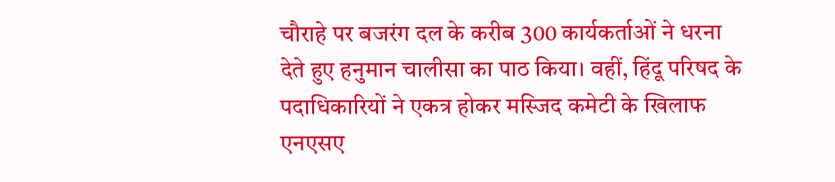चौराहे पर बजरंग दल के करीब 300 कार्यकर्ताओं ने धरना देते हुए हनुमान चालीसा का पाठ किया। वहीं, हिंदू परिषद के पदाधिकारियों ने एकत्र होकर मस्जिद कमेटी के खिलाफ एनएसए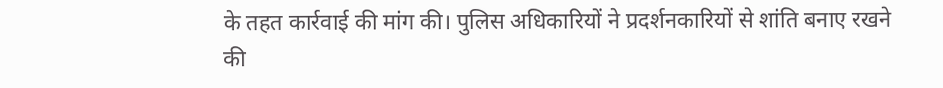के तहत कार्रवाई की मांग की। पुलिस अधिकारियों ने प्रदर्शनकारियों से शांति बनाए रखने की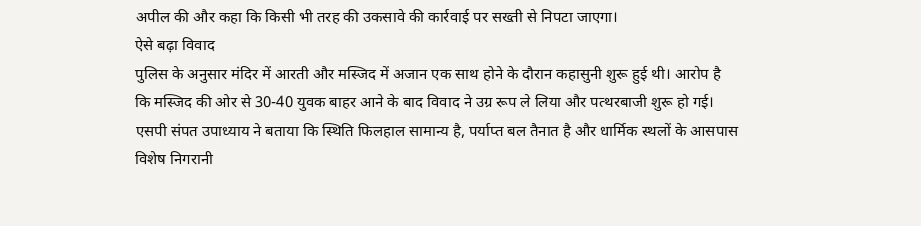अपील की और कहा कि किसी भी तरह की उकसावे की कार्रवाई पर सख्ती से निपटा जाएगा।
ऐसे बढ़ा विवाद
पुलिस के अनुसार मंदिर में आरती और मस्जिद में अजान एक साथ होने के दौरान कहासुनी शुरू हुई थी। आरोप है कि मस्जिद की ओर से 30-40 युवक बाहर आने के बाद विवाद ने उग्र रूप ले लिया और पत्थरबाजी शुरू हो गई। एसपी संपत उपाध्याय ने बताया कि स्थिति फिलहाल सामान्य है, पर्याप्त बल तैनात है और धार्मिक स्थलों के आसपास विशेष निगरानी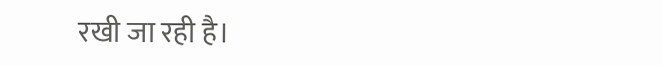रखी जा रही है।